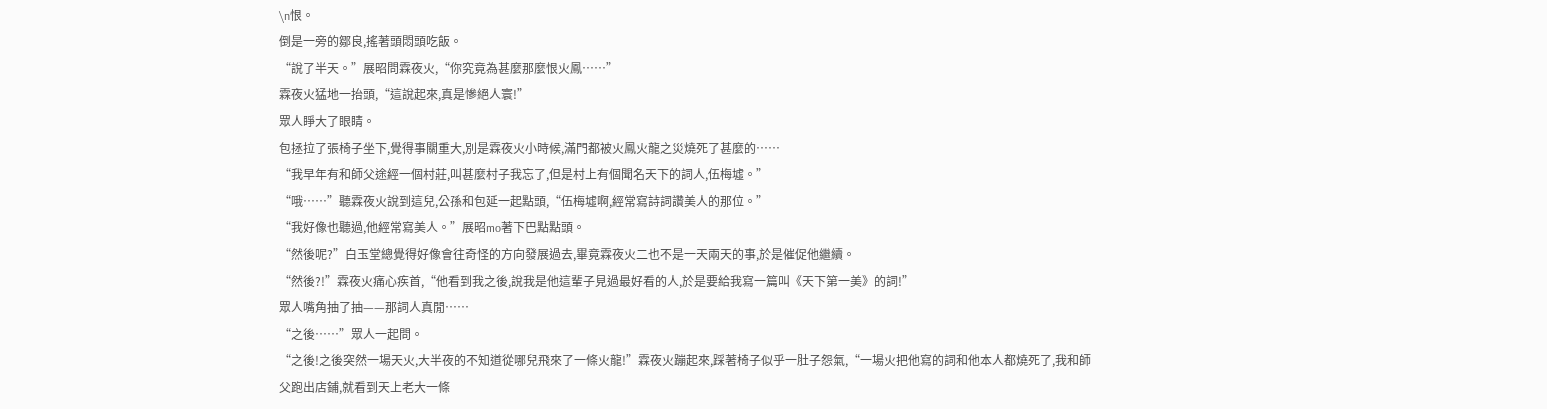\n恨。
倒是一旁的鄒良,搖著頭悶頭吃飯。
“說了半天。”展昭問霖夜火,“你究竟為甚麼那麼恨火鳳……”
霖夜火猛地一抬頭,“這說起來,真是慘絕人寰!”
眾人睜大了眼睛。
包拯拉了張椅子坐下,覺得事關重大,別是霖夜火小時候,滿門都被火鳳火龍之災燒死了甚麼的……
“我早年有和師父途經一個村莊,叫甚麼村子我忘了,但是村上有個聞名天下的詞人,伍梅墟。”
“哦……”聽霖夜火說到這兒,公孫和包延一起點頭,“伍梅墟啊,經常寫詩詞讚美人的那位。”
“我好像也聽過,他經常寫美人。”展昭mo著下巴點點頭。
“然後呢?”白玉堂總覺得好像會往奇怪的方向發展過去,畢竟霖夜火二也不是一天兩天的事,於是催促他繼續。
“然後?!”霖夜火痛心疾首,“他看到我之後,說我是他這輩子見過最好看的人,於是要給我寫一篇叫《天下第一美》的詞!”
眾人嘴角抽了抽——那詞人真閒……
“之後……”眾人一起問。
“之後!之後突然一場天火,大半夜的不知道從哪兒飛來了一條火龍!”霖夜火蹦起來,踩著椅子似乎一肚子怨氣,“一場火把他寫的詞和他本人都燒死了,我和師父跑出店鋪,就看到天上老大一條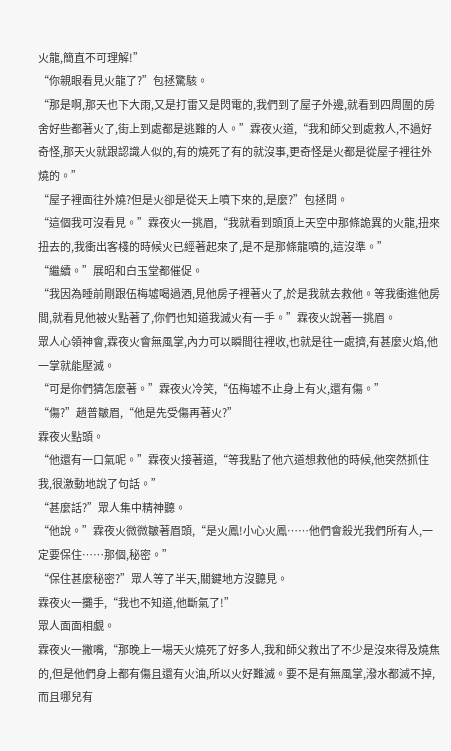火龍,簡直不可理解!”
“你親眼看見火龍了?”包拯驚駭。
“那是啊,那天也下大雨,又是打雷又是閃電的,我們到了屋子外邊,就看到四周圍的房舍好些都著火了,街上到處都是逃難的人。”霖夜火道,“我和師父到處救人,不過好奇怪,那天火就跟認識人似的,有的燒死了有的就沒事,更奇怪是火都是從屋子裡往外燒的。”
“屋子裡面往外燒?但是火卻是從天上噴下來的,是麼?”包拯問。
“這個我可沒看見。”霖夜火一挑眉,“我就看到頭頂上天空中那條詭異的火龍,扭來扭去的,我衝出客棧的時候火已經著起來了,是不是那條龍噴的,這沒準。”
“繼續。”展昭和白玉堂都催促。
“我因為睡前剛跟伍梅墟喝過酒,見他房子裡著火了,於是我就去救他。等我衝進他房間,就看見他被火點著了,你們也知道我滅火有一手。”霖夜火說著一挑眉。
眾人心領神會,霖夜火會無風掌,內力可以瞬間往裡收,也就是往一處擠,有甚麼火焰,他一掌就能壓滅。
“可是你們猜怎麼著。”霖夜火冷笑,“伍梅墟不止身上有火,還有傷。”
“傷?”趙普皺眉,“他是先受傷再著火?”
霖夜火點頭。
“他還有一口氣呢。”霖夜火接著道,“等我點了他穴道想救他的時候,他突然抓住我,很激動地說了句話。”
“甚麼話?”眾人集中精神聽。
“他說。”霖夜火微微皺著眉頭,“是火鳳!小心火鳳……他們會殺光我們所有人,一定要保住……那個,秘密。”
“保住甚麼秘密?”眾人等了半天,關鍵地方沒聽見。
霖夜火一攤手,“我也不知道,他斷氣了!”
眾人面面相覷。
霖夜火一撇嘴,“那晚上一場天火燒死了好多人,我和師父救出了不少是沒來得及燒焦的,但是他們身上都有傷且還有火油,所以火好難滅。要不是有無風掌,潑水都滅不掉,而且哪兒有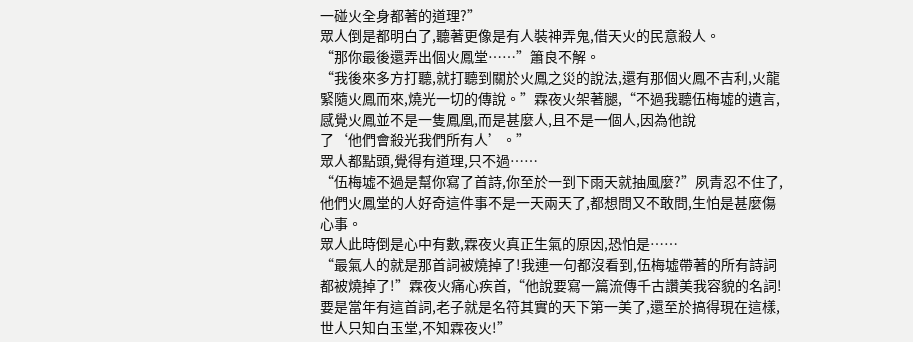一碰火全身都著的道理?”
眾人倒是都明白了,聽著更像是有人裝神弄鬼,借天火的民意殺人。
“那你最後還弄出個火鳳堂……”簫良不解。
“我後來多方打聽,就打聽到關於火鳳之災的說法,還有那個火鳳不吉利,火龍緊隨火鳳而來,燒光一切的傳說。”霖夜火架著腿,“不過我聽伍梅墟的遺言,感覺火鳳並不是一隻鳳凰,而是甚麼人,且不是一個人,因為他說
了‘他們會殺光我們所有人’。”
眾人都點頭,覺得有道理,只不過……
“伍梅墟不過是幫你寫了首詩,你至於一到下雨天就抽風麼?”夙青忍不住了,他們火鳳堂的人好奇這件事不是一天兩天了,都想問又不敢問,生怕是甚麼傷心事。
眾人此時倒是心中有數,霖夜火真正生氣的原因,恐怕是……
“最氣人的就是那首詞被燒掉了!我連一句都沒看到,伍梅墟帶著的所有詩詞都被燒掉了!”霖夜火痛心疾首,“他說要寫一篇流傳千古讚美我容貌的名詞!要是當年有這首詞,老子就是名符其實的天下第一美了,還至於搞得現在這樣,世人只知白玉堂,不知霖夜火!”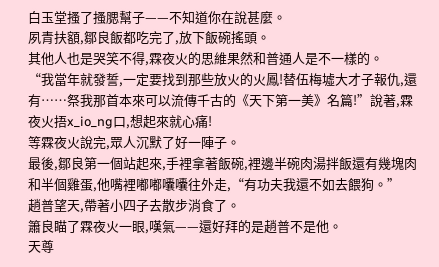白玉堂搔了搔腮幫子——不知道你在說甚麼。
夙青扶額,鄒良飯都吃完了,放下飯碗搖頭。
其他人也是哭笑不得,霖夜火的思維果然和普通人是不一樣的。
“我當年就發誓,一定要找到那些放火的火鳳!替伍梅墟大才子報仇,還有……祭我那首本來可以流傳千古的《天下第一美》名篇!”說著,霖夜火捂x_io_ng口,想起來就心痛!
等霖夜火說完,眾人沉默了好一陣子。
最後,鄒良第一個站起來,手裡拿著飯碗,裡邊半碗肉湯拌飯還有幾塊肉和半個雞蛋,他嘴裡嘟嘟囔囔往外走,“有功夫我還不如去餵狗。”
趙普望天,帶著小四子去散步消食了。
簫良瞄了霖夜火一眼,嘆氣——還好拜的是趙普不是他。
天尊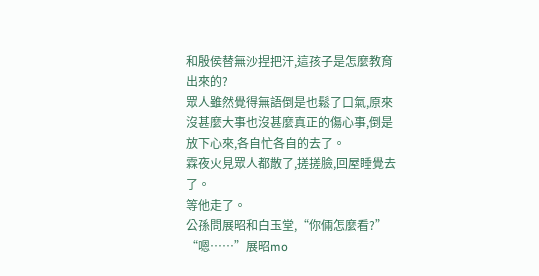和殷侯替無沙捏把汗,這孩子是怎麼教育出來的?
眾人雖然覺得無語倒是也鬆了口氣,原來沒甚麼大事也沒甚麼真正的傷心事,倒是放下心來,各自忙各自的去了。
霖夜火見眾人都散了,搓搓臉,回屋睡覺去了。
等他走了。
公孫問展昭和白玉堂,“你倆怎麼看?”
“嗯……”展昭mo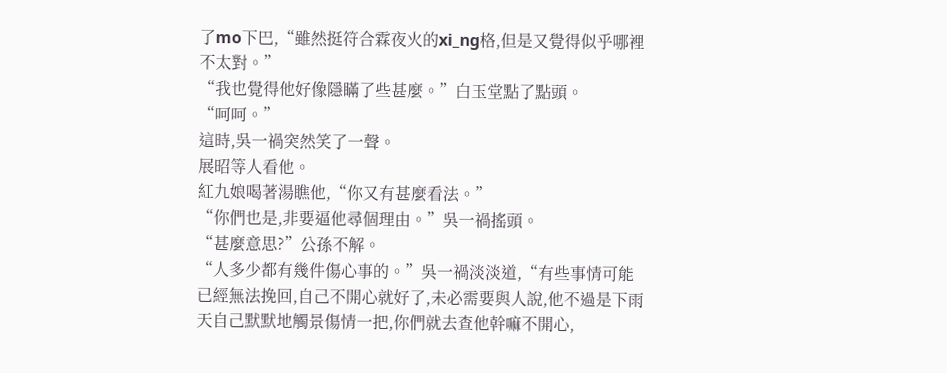了mo下巴,“雖然挺符合霖夜火的xi_ng格,但是又覺得似乎哪裡不太對。”
“我也覺得他好像隱瞞了些甚麼。”白玉堂點了點頭。
“呵呵。”
這時,吳一禍突然笑了一聲。
展昭等人看他。
紅九娘喝著湯瞧他,“你又有甚麼看法。”
“你們也是,非要逼他尋個理由。”吳一禍搖頭。
“甚麼意思?”公孫不解。
“人多少都有幾件傷心事的。”吳一禍淡淡道,“有些事情可能已經無法挽回,自己不開心就好了,未必需要與人說,他不過是下雨天自己默默地觸景傷情一把,你們就去查他幹嘛不開心,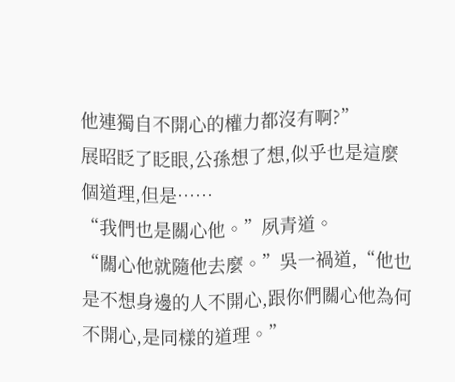他連獨自不開心的權力都沒有啊?”
展昭眨了眨眼,公孫想了想,似乎也是這麼個道理,但是……
“我們也是關心他。”夙青道。
“關心他就隨他去麼。”吳一禍道,“他也是不想身邊的人不開心,跟你們關心他為何不開心,是同樣的道理。”